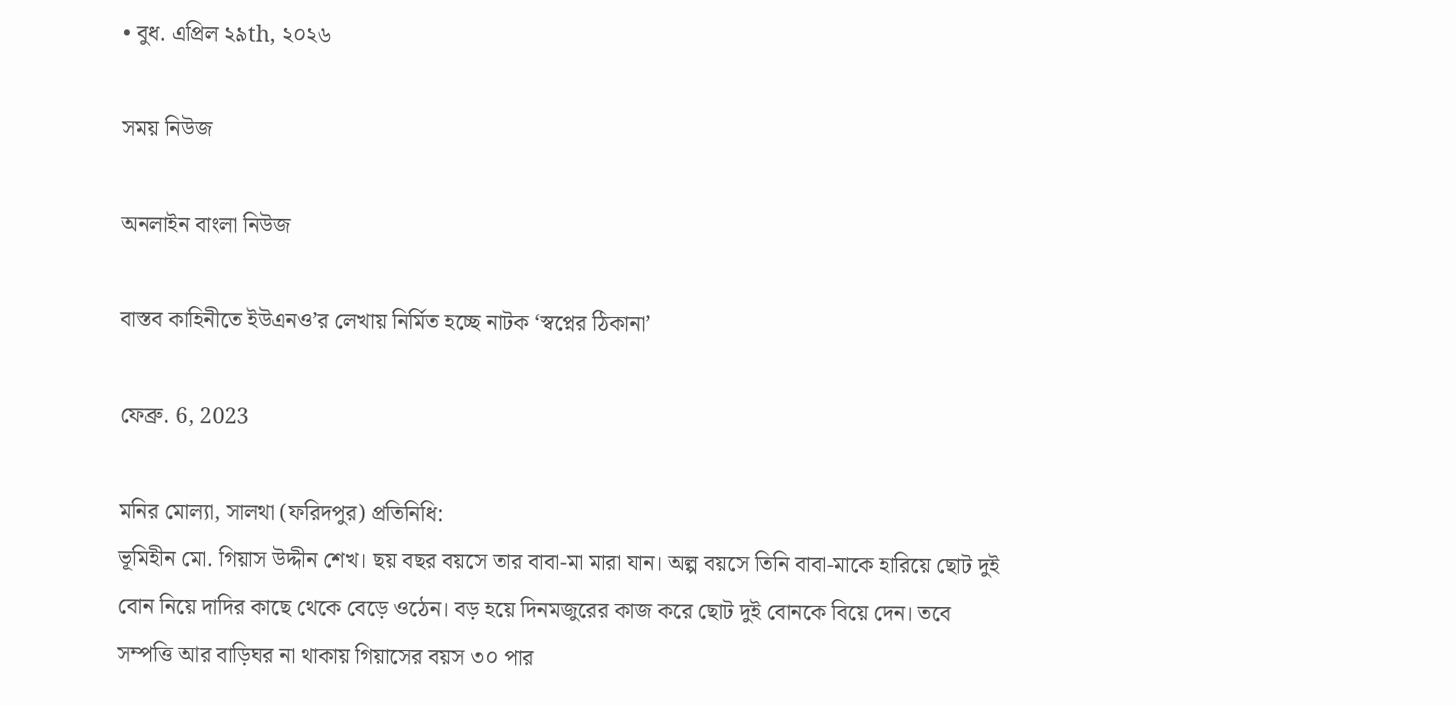• বুধ. এপ্রিল ২৯th, ২০২৬

সময় নিউজ

অনলাইন বাংলা নিউজ

বাস্তব কাহিনীতে ইউএনও’র লেখায় নির্মিত হচ্ছে নাটক ‘স্বপ্নের ঠিকানা’

ফেব্রু. 6, 2023

মনির মোল্যা, সালথা (ফরিদপুর) প্রতিনিধি:
ভূমিহীন মো. গিয়াস উদ্দীন শেখ। ছয় বছর বয়সে তার বাবা-মা মারা যান। অল্প বয়সে তিনি বাবা-মাকে হারিয়ে ছোট দুই বোন নিয়ে দাদির কাছে থেকে বেড়ে ওঠেন। বড় হয়ে দিনমজুরের কাজ করে ছোট দুই বোনকে বিয়ে দেন। তবে সম্পত্তি আর বাড়িঘর না থাকায় গিয়াসের বয়স ৩০ পার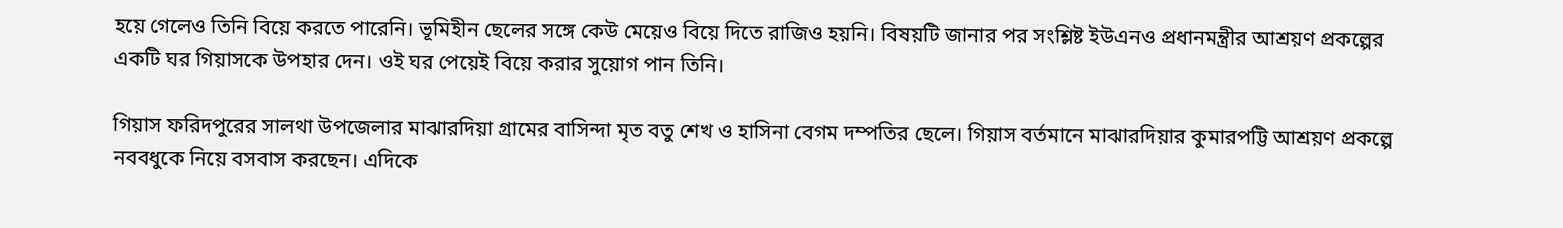হয়ে গেলেও তিনি বিয়ে করতে পারেনি। ভূমিহীন ছেলের সঙ্গে কেউ মেয়েও বিয়ে দিতে রাজিও হয়নি। বিষয়টি জানার পর সংশ্লিষ্ট ইউএনও প্রধানমন্ত্রীর আশ্রয়ণ প্রকল্পের একটি ঘর গিয়াসকে উপহার দেন। ওই ঘর পেয়েই বিয়ে করার সুয়োগ পান তিনি।

গিয়াস ফরিদপুরের সালথা উপজেলার মাঝারদিয়া গ্রামের বাসিন্দা মৃত বতু শেখ ও হাসিনা বেগম দম্পতির ছেলে। গিয়াস বর্তমানে মাঝারদিয়ার কুমারপট্টি আশ্রয়ণ প্রকল্পে নববধুকে নিয়ে বসবাস করছেন। এদিকে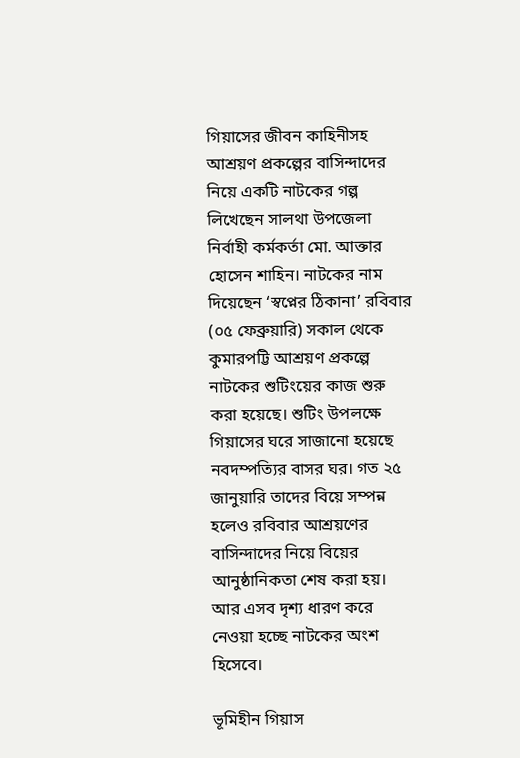গিয়াসের জীবন কাহিনীসহ আশ্রয়ণ প্রকল্পের বাসিন্দাদের নিয়ে একটি নাটকের গল্প লিখেছেন সালথা উপজেলা নির্বাহী কর্মকর্তা মো. আক্তার হোসেন শাহিন। নাটকের নাম দিয়েছেন ‘স্বপ্নের ঠিকানা’ রবিবার (০৫ ফেব্রুয়ারি) সকাল থেকে কুমারপট্টি আশ্রয়ণ প্রকল্পে নাটকের শুটিংয়ের কাজ শুরু করা হয়েছে। শুটিং উপলক্ষে গিয়াসের ঘরে সাজানো হয়েছে নবদম্পত্যির বাসর ঘর। গত ২৫ জানুয়ারি তাদের বিয়ে সম্পন্ন হলেও রবিবার আশ্রয়ণের বাসিন্দাদের নিয়ে বিয়ের আনুষ্ঠানিকতা শেষ করা হয়। আর এসব দৃশ্য ধারণ করে নেওয়া হচ্ছে নাটকের অংশ হিসেবে।

ভূমিহীন গিয়াস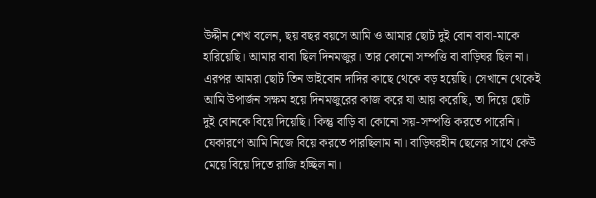উদ্দীন শেখ বলেন, ছয় বছর বয়সে আমি ও আমার ছোট দুই বোন বাবা-মাকে হারিয়েছি। আমার বাবা ছিল দিনমজুর। তার কোনো সম্পত্তি বা বাড়িঘর ছিল না। এরপর আমরা ছোট তিন ভাইবোন দাদির কাছে থেকে বড় হয়েছি। সেখানে থেকেই আমি উপার্জন সক্ষম হয়ে দিনমজুরের কাজ করে যা আয় করেছি, তা দিয়ে ছোট দুই বোনকে বিয়ে দিয়েছি। কিন্তু বাড়ি বা কোনো সয়-সম্পত্তি করতে পারেনি। যেকারণে আমি নিজে বিয়ে করতে পারছিলাম না। বাড়িঘরহীন ছেলের সাথে কেউ মেয়ে বিয়ে দিতে রাজি হচ্ছিল না।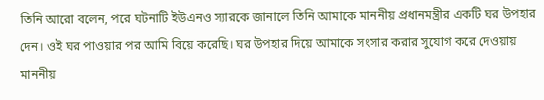তিনি আরো বলেন, পরে ঘটনাটি ইউএনও স্যারকে জানালে তিনি আমাকে মাননীয় প্রধানমন্ত্রীর একটি ঘর উপহার দেন। ওই ঘর পাওয়ার পর আমি বিয়ে করেছি। ঘর উপহার দিয়ে আমাকে সংসার করার সুযোগ করে দেওয়ায় মাননীয়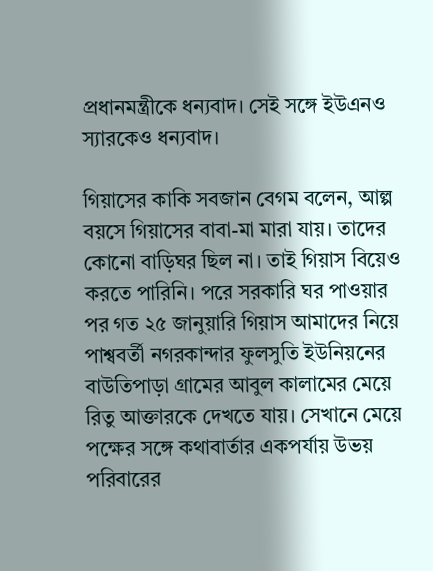প্রধানমন্ত্রীকে ধন্যবাদ। সেই সঙ্গে ইউএনও স্যারকেও ধন্যবাদ।

গিয়াসের কাকি সবজান বেগম বলেন, আল্প বয়সে গিয়াসের বাবা-মা মারা যায়। তাদের কোনো বাড়িঘর ছিল না। তাই গিয়াস বিয়েও করতে পারিনি। পরে সরকারি ঘর পাওয়ার পর গত ২৫ জানুয়ারি গিয়াস আমাদের নিয়ে পাশ্ববর্তী নগরকান্দার ফুলসুতি ইউনিয়নের বাউতিপাড়া গ্রামের আবুল কালামের মেয়ে রিতু আক্তারকে দেখতে যায়। সেখানে মেয়ে পক্ষের সঙ্গে কথাবার্তার একপর্যায় উভয় পরিবারের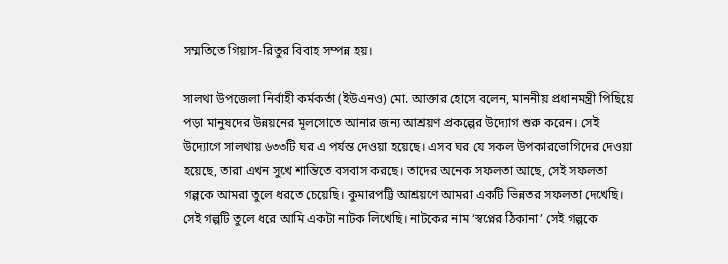সম্মতিতে গিয়াস-রিতুর বিবাহ সম্পন্ন হয়।

সালথা উপজেলা নির্বাহী কর্মকর্তা (ইউএনও) মো. আক্তার হোসে বলেন, মাননীয় প্রধানমন্ত্রী পিছিয়ে পড়া মানুষদের উন্নয়নের মূলসোতে আনার জন্য আশ্রয়ণ প্রকল্পের উদ্যোগ শুরু করেন। সেই উদ্যোগে সালথায় ৬৩৩টি ঘর এ পর্যন্ত দেওয়া হয়েছে। এসব ঘর যে সকল উপকারভোগিদের দেওয়া হয়েছে, তারা এখন সুখে শান্তিতে বসবাস করছে। তাদের অনেক সফলতা আছে, সেই সফলতা গল্পকে আমরা তুলে ধরতে চেয়েছি। কুমারপট্টি আশ্রয়ণে আমরা একটি ভিন্নতর সফলতা দেখেছি। সেই গল্পটি তুলে ধরে আমি একটা নাটক লিখেছি। নাটকের নাম ‘স্বপ্নের ঠিকানা’ সেই গল্পকে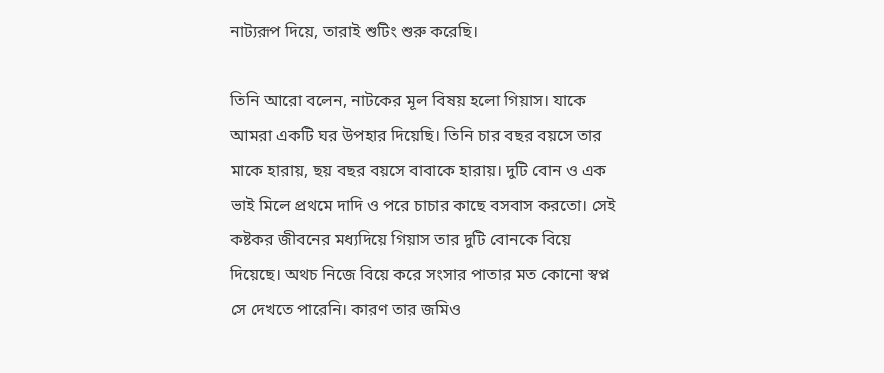নাট্যরূপ দিয়ে, তারাই শুটিং শুরু করেছি।

তিনি আরো বলেন, নাটকের মূল বিষয় হলো গিয়াস। যাকে আমরা একটি ঘর উপহার দিয়েছি। তিনি চার বছর বয়সে তার মাকে হারায়, ছয় বছর বয়সে বাবাকে হারায়। দুটি বোন ও এক ভাই মিলে প্রথমে দাদি ও পরে চাচার কাছে বসবাস করতো। সেই কষ্টকর জীবনের মধ্যদিয়ে গিয়াস তার দুটি বোনকে বিয়ে দিয়েছে। অথচ নিজে বিয়ে করে সংসার পাতার মত কোনো স্বপ্ন সে দেখতে পারেনি। কারণ তার জমিও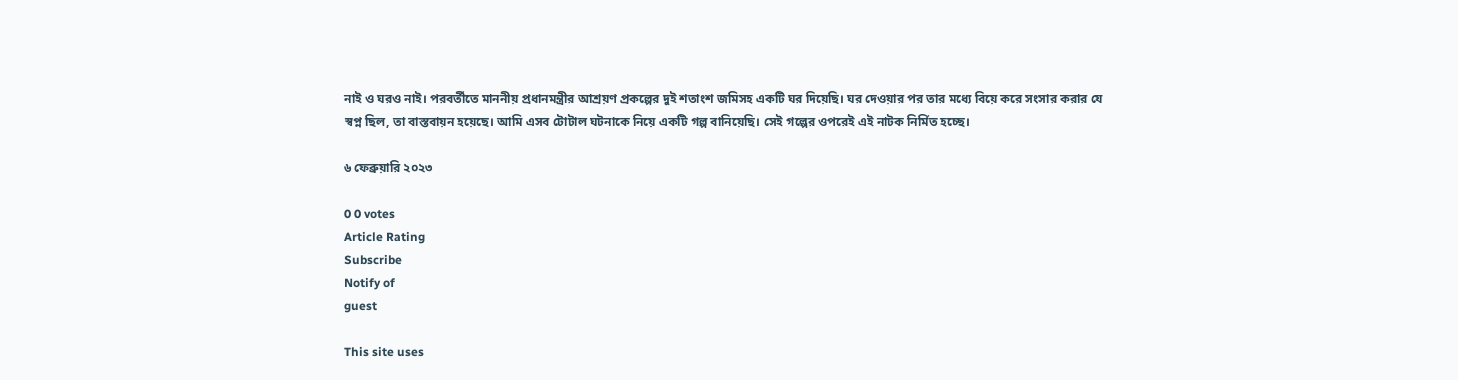নাই ও ঘরও নাই। পরবর্তীতে মাননীয় প্রধানমন্ত্রীর আশ্রয়ণ প্রকল্পের দুই শতাংশ জমিসহ একটি ঘর দিয়েছি। ঘর দেওয়ার পর তার মধ্যে বিয়ে করে সংসার করার যে স্বপ্ন ছিল, তা বাস্তবায়ন হয়েছে। আমি এসব টোটাল ঘটনাকে নিয়ে একটি গল্প বানিয়েছি। সেই গল্পের ওপরেই এই নাটক নির্মিত হচ্ছে।

৬ ফেব্রুয়ারি ২০২৩

0 0 votes
Article Rating
Subscribe
Notify of
guest

This site uses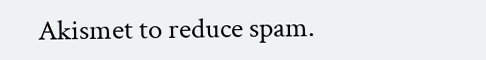Akismet to reduce spam.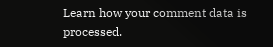Learn how your comment data is processed.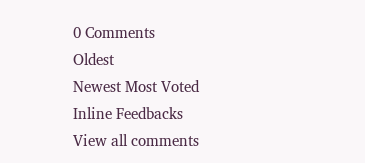0 Comments
Oldest
Newest Most Voted
Inline Feedbacks
View all comments